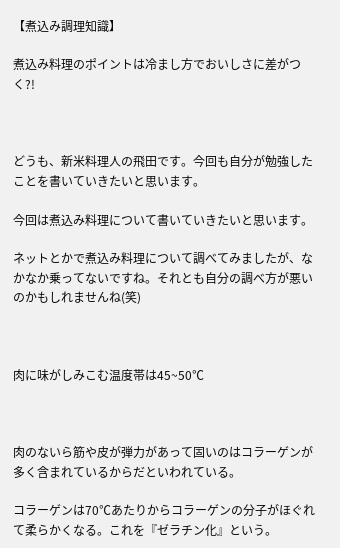【煮込み調理知識】

煮込み料理のポイントは冷まし方でおいしさに差がつく?!



どうも、新米料理人の飛田です。今回も自分が勉強したことを書いていきたいと思います。

今回は煮込み料理について書いていきたいと思います。

ネットとかで煮込み料理について調べてみましたが、なかなか乗ってないですね。それとも自分の調べ方が悪いのかもしれませんね(笑)



肉に味がしみこむ温度帯は45~50℃



肉のないら筋や皮が弾力があって固いのはコラーゲンが多く含まれているからだといわれている。

コラーゲンは70℃あたりからコラーゲンの分子がほぐれて柔らかくなる。これを『ゼラチン化』という。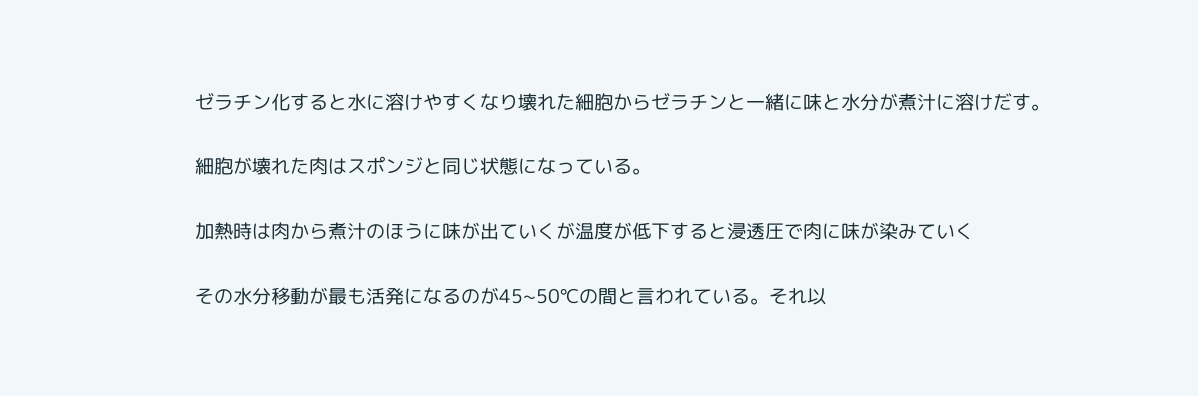ゼラチン化すると水に溶けやすくなり壊れた細胞からゼラチンと一緒に味と水分が煮汁に溶けだす。

細胞が壊れた肉はスポンジと同じ状態になっている。

加熱時は肉から煮汁のほうに味が出ていくが温度が低下すると浸透圧で肉に味が染みていく

その水分移動が最も活発になるのが45~50℃の間と言われている。それ以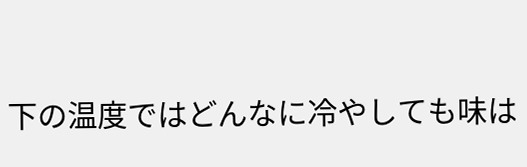下の温度ではどんなに冷やしても味は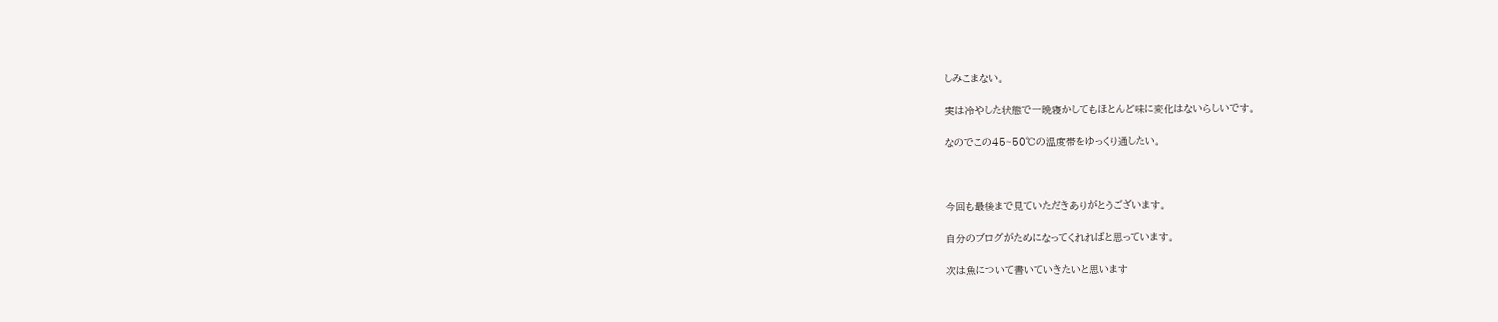しみこまない。

実は冷やした状態で一晩寝かしてもほとんど味に変化はないらしいです。

なのでこの45~50℃の温度帯をゆっくり通したい。



今回も最後まで見ていただきありがとうございます。

自分のブログがためになってくれればと思っています。

次は魚について書いていきたいと思います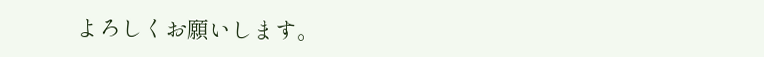よろしくお願いします。